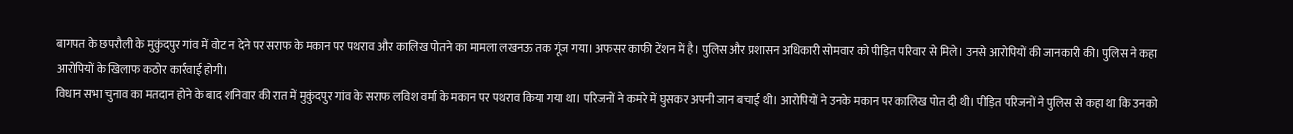बागपत के छपरौली के मुकुंदपुर गांव में वोट न देने पर सराफ के मकान पर पथराव और कालिख पोतने का मामला लखनऊ तक गूंज गया। अफसर काफी टेंशन में है। पुलिस और प्रशासन अधिकारी सोमवार को पीड़ित परिवार से मिले। उनसे आरोपियों की जानकारी की। पुलिस ने कहा आरोपियों के खिलाफ कठोर कार्रवाई होगी।
विधान सभा चुनाव का मतदान होने के बाद शनिवार की रात में मुकुंदपुर गांव के सराफ लविश वर्मा के मकान पर पथराव किया गया था। परिजनों ने कमरे में घुसकर अपनी जान बचाई थी। आरोपियों ने उनके मकान पर कालिख पोत दी थी। पीड़ित परिजनों ने पुलिस से कहा था कि उनको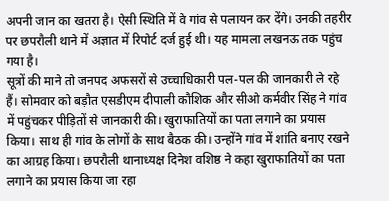अपनी जान का खतरा है। ऐसी स्थिति में वे गांव से पलायन कर देंगे। उनकी तहरीर पर छपरौली थाने में अज्ञात में रिपोर्ट दर्ज हुई थी। यह मामला लखनऊ तक पहुंच गया है।
सूत्रों की माने तो जनपद अफसरों से उच्चाधिकारी पल-पल की जानकारी ले रहे हैं। सोमवार को बड़ौत एसडीएम दीपाली कौशिक और सीओ कर्मवीर सिंह ने गांव में पहुंचकर पीड़ितों से जानकारी की। खुराफातियों का पता लगाने का प्रयास किया। साथ ही गांव के लोगों के साथ बैठक की। उन्होंने गांव में शांति बनाए रखने का आग्रह किया। छपरौली थानाध्यक्ष दिनेश वशिष्ठ ने कहा खुराफातियों का पता लगाने का प्रयास किया जा रहा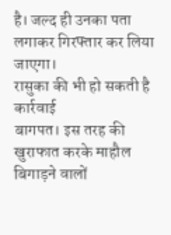है। जल्द ही उनका पता लगाकर गिरफ्तार कर लिया जाएगा।
रासुका की भी हो सकती है कार्रवाई
बागपत। इस तरह की खुराफात करके माहौल बिगाड़ने वालों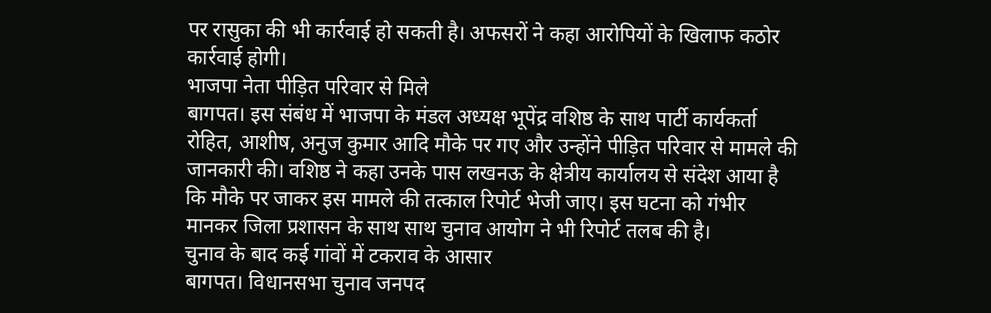पर रासुका की भी कार्रवाई हो सकती है। अफसरों ने कहा आरोपियों के खिलाफ कठोर कार्रवाई होगी।
भाजपा नेता पीड़ित परिवार से मिले
बागपत। इस संबंध में भाजपा के मंडल अध्यक्ष भूपेंद्र वशिष्ठ के साथ पार्टी कार्यकर्ता रोहित, आशीष, अनुज कुमार आदि मौके पर गए और उन्होंने पीड़ित परिवार से मामले की जानकारी की। वशिष्ठ ने कहा उनके पास लखनऊ के क्षेत्रीय कार्यालय से संदेश आया है कि मौके पर जाकर इस मामले की तत्काल रिपोर्ट भेजी जाए। इस घटना को गंभीर मानकर जिला प्रशासन के साथ साथ चुनाव आयोग ने भी रिपोर्ट तलब की है।
चुनाव के बाद कई गांवों में टकराव के आसार
बागपत। विधानसभा चुनाव जनपद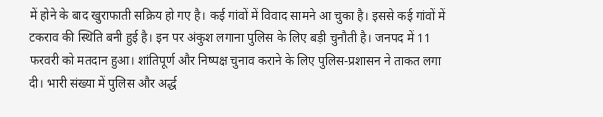में होने के बाद खुराफाती सक्रिय हो गए है। कई गांवों में विवाद सामने आ चुका है। इससे कई गांवों में टकराव की स्थिति बनी हुई है। इन पर अंकुश लगाना पुलिस के लिए बड़ी चुनौती है। जनपद में 11 फरवरी को मतदान हुआ। शांतिपूर्ण और निष्पक्ष चुनाव कराने के लिए पुलिस-प्रशासन ने ताकत लगा दी। भारी संख्या में पुलिस और अर्द्ध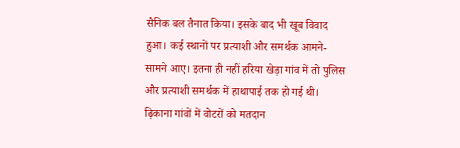सैनिक बल तैनात किया। इसके बाद भी खूब विवाद हुआ। कई स्थानों पर प्रत्याशी और समर्थक आमने-सामने आए। इतना ही नहीं हरिया खेड़ा गांव में तो पुलिस और प्रत्याशी समर्थक में हाथापाई तक हो गई थी। ढ़िकाना गांवों में वोटरों को मतदान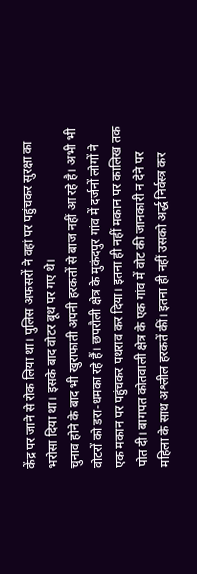केंद्र पर जाने से रोक लिया था। पुलिस अफसरों ने वहां पर पहुंचकर सुरक्षा का भरोसा दिया था। इसके बाद वोटर बूथ पर गए थे।
चुनाव होने के बाद भी खुराफाती अपनी हरकतों से बाज नहीं आ रहे है। अभी भी वोटरों को डरा-धमका रहे हैं। छपरौली क्षेत्र के मुकंदपुर गांव में दर्जनों लोगों ने एक मकान पर पहुंचकर पथराव कर दिया। इतना ही नहीं मकान पर कालिख तक पोत दी। बागपत कोतवाली क्षेत्र के एक गांव में वोट की जानकारी न देने पर महिला के साथ अश्लील हरकतें कीं। इतना ही नहीं उसको अर्द्ध निर्वस्त्र कर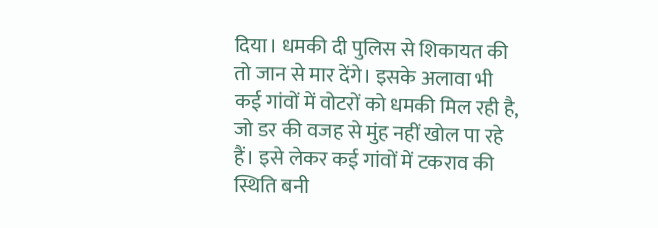दिया। धमकी दी पुलिस से शिकायत की तो जान से मार देंगे। इसके अलावा भी कई गांवों में वोटरों को धमकी मिल रही है, जो डर की वजह से मुंह नहीं खोल पा रहे हैं। इसे लेकर कई गांवों में टकराव की स्थिति बनी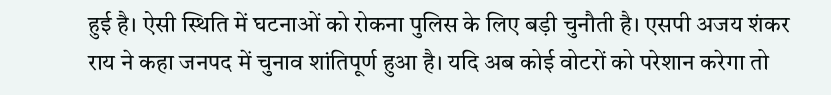हुई है। ऐसी स्थिति में घटनाओं को रोकना पुलिस के लिए बड़ी चुनौती है। एसपी अजय शंकर राय ने कहा जनपद में चुनाव शांतिपूर्ण हुआ है। यदि अब कोई वोटरों को परेशान करेगा तो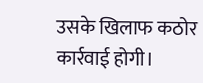उसके खिलाफ कठोर कार्रवाई होगी।